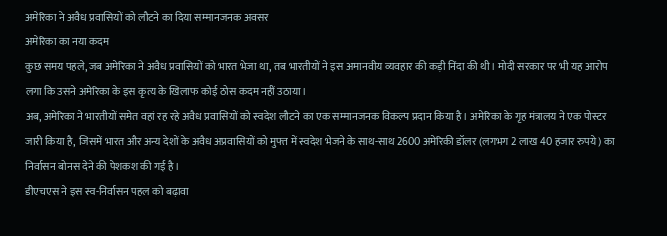अमेरिका ने अवैध प्रवासियों को लौटने का दिया सम्मानजनक अवसर
अमेरिका का नया कदम
कुछ समय पहले, जब अमेरिका ने अवैध प्रवासियों को भारत भेजा था, तब भारतीयों ने इस अमानवीय व्यवहार की कड़ी निंदा की थी। मोदी सरकार पर भी यह आरोप लगा कि उसने अमेरिका के इस कृत्य के खिलाफ कोई ठोस कदम नहीं उठाया।
अब, अमेरिका ने भारतीयों समेत वहां रह रहे अवैध प्रवासियों को स्वदेश लौटने का एक सम्मानजनक विकल्प प्रदान किया है। अमेरिका के गृह मंत्रालय ने एक पोस्टर जारी किया है, जिसमें भारत और अन्य देशों के अवैध अप्रवासियों को मुफ्त में स्वदेश भेजने के साथ-साथ 2600 अमेरिकी डॉलर (लगभग 2 लाख 40 हजार रुपये) का निर्वासन बोनस देने की पेशकश की गई है।
डीएचएस ने इस स्व-निर्वासन पहल को बढ़ावा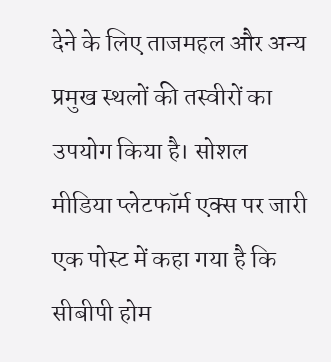देने के लिए ताजमहल और अन्य प्रमुख स्थलों की तस्वीरों का उपयोग किया है। सोशल मीडिया प्लेटफॉर्म एक्स पर जारी एक पोस्ट में कहा गया है कि सीबीपी होम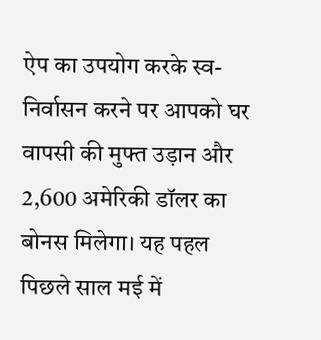ऐप का उपयोग करके स्व-निर्वासन करने पर आपको घर वापसी की मुफ्त उड़ान और 2,600 अमेरिकी डॉलर का बोनस मिलेगा। यह पहल पिछले साल मई में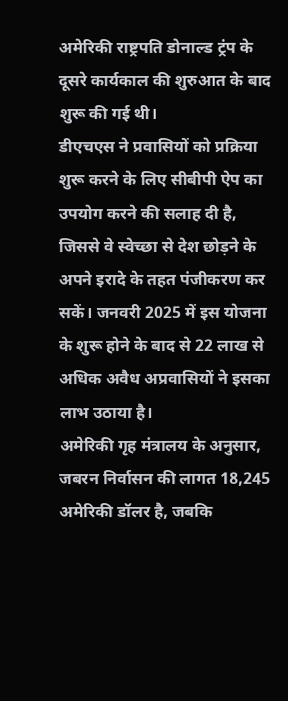अमेरिकी राष्ट्रपति डोनाल्ड ट्रंप के दूसरे कार्यकाल की शुरुआत के बाद शुरू की गई थी।
डीएचएस ने प्रवासियों को प्रक्रिया शुरू करने के लिए सीबीपी ऐप का उपयोग करने की सलाह दी है, जिससे वे स्वेच्छा से देश छोड़ने के अपने इरादे के तहत पंजीकरण कर सकें। जनवरी 2025 में इस योजना के शुरू होने के बाद से 22 लाख से अधिक अवैध अप्रवासियों ने इसका लाभ उठाया है।
अमेरिकी गृह मंत्रालय के अनुसार, जबरन निर्वासन की लागत 18,245 अमेरिकी डॉलर है, जबकि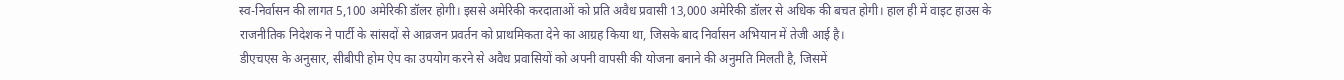स्व-निर्वासन की लागत 5,100 अमेरिकी डॉलर होगी। इससे अमेरिकी करदाताओं को प्रति अवैध प्रवासी 13,000 अमेरिकी डॉलर से अधिक की बचत होगी। हाल ही में वाइट हाउस के राजनीतिक निदेशक ने पार्टी के सांसदों से आव्रजन प्रवर्तन को प्राथमिकता देने का आग्रह किया था, जिसके बाद निर्वासन अभियान में तेजी आई है।
डीएचएस के अनुसार, सीबीपी होम ऐप का उपयोग करने से अवैध प्रवासियों को अपनी वापसी की योजना बनाने की अनुमति मिलती है, जिसमें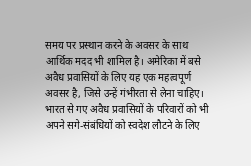समय पर प्रस्थान करने के अवसर के साथ आर्थिक मदद भी शामिल है। अमेरिका में बसे अवैध प्रवासियों के लिए यह एक महत्वपूर्ण अवसर है, जिसे उन्हें गंभीरता से लेना चाहिए।
भारत से गए अवैध प्रवासियों के परिवारों को भी अपने सगे-संबंधियों को स्वदेश लौटने के लिए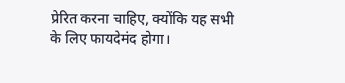प्रेरित करना चाहिए, क्योंकि यह सभी के लिए फायदेमंद होगा।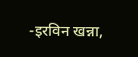-इरविन खन्ना,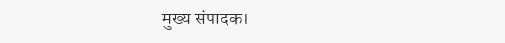मुख्य संपादक।